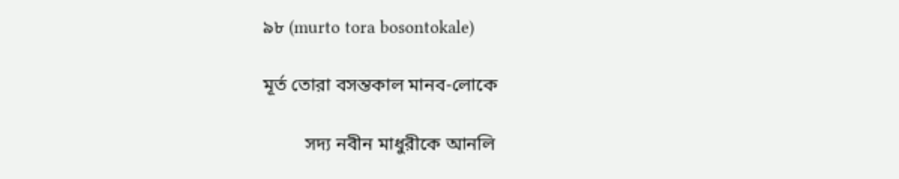৯৮ (murto tora bosontokale)

মূর্ত তোরা বসন্তকাল মানব-লোকে

         সদ্য নবীন মাধুরীকে আনলি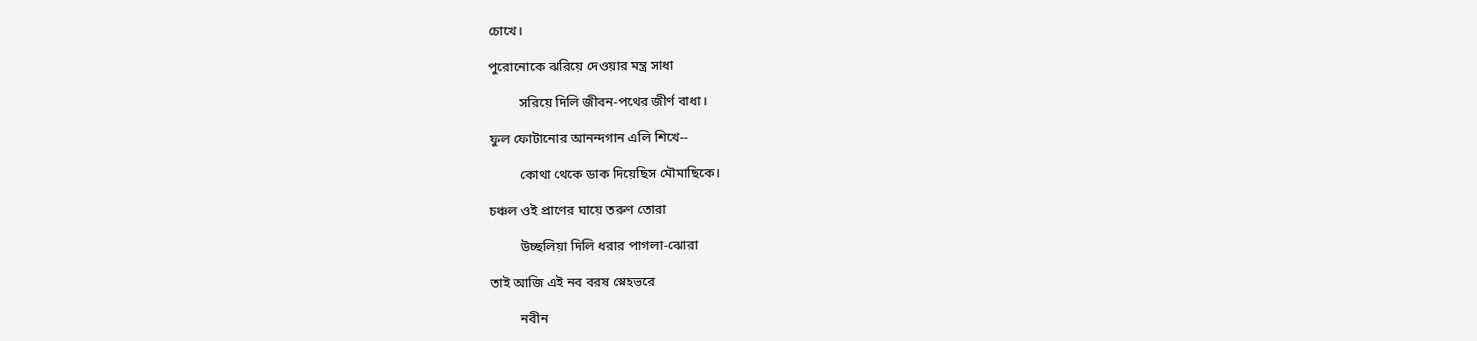চোখে।

পুরোনোকে ঝরিয়ে দেওয়ার মন্ত্র সাধা

         সরিয়ে দিলি জীবন-পথের জীর্ণ বাধা।

ফুল ফোটানোর আনন্দগান এলি শিখে--

         কোথা থেকে ডাক দিয়েছিস মৌমাছিকে।

চঞ্চল ওই প্রাণের ঘায়ে তরুণ তোরা

         উচ্ছলিয়া দিলি ধরার পাগলা-ঝোরা

তাই আজি এই নব বরষ স্নেহভরে

         নবীন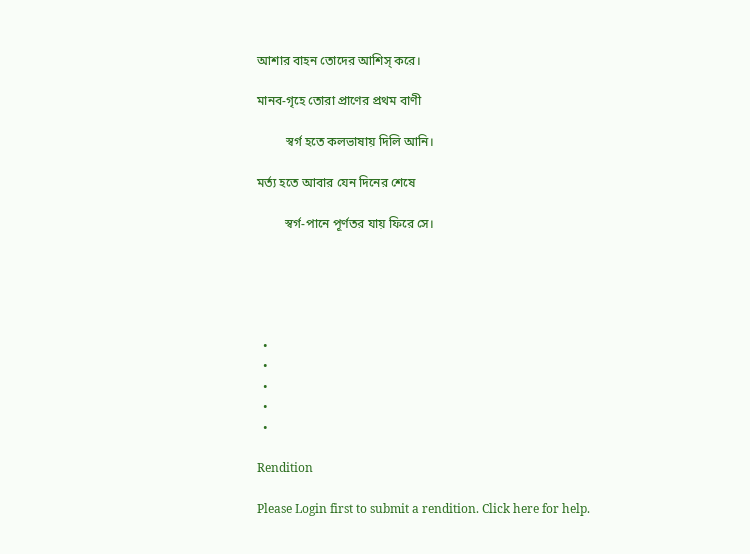আশার বাহন তোদের আশিস্‌ করে।

মানব-গৃহে তোরা প্রাণের প্রথম বাণী

         স্বর্গ হতে কলভাষায় দিলি আনি।

মর্ত্য হতে আবার যেন দিনের শেষে

         স্বর্গ-পানে পূর্ণতর যায় ফিরে সে।





  •
  •
  •
  •
  •

Rendition

Please Login first to submit a rendition. Click here for help.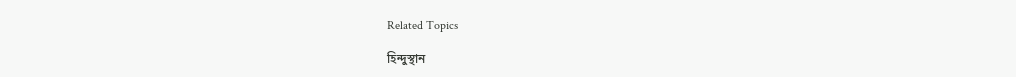Related Topics

হিন্দুস্থান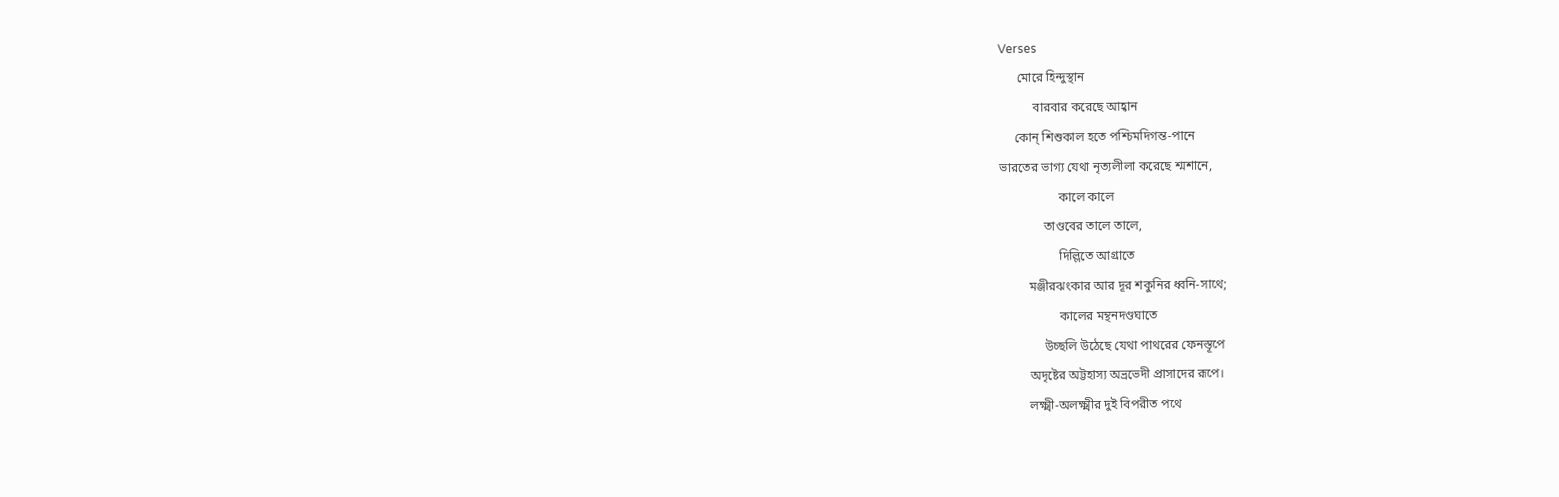Verses
      মোরে হিন্দুস্থান
           বারবার করেছে আহ্বান
     কোন্‌ শিশুকাল হতে পশ্চিমদিগন্ত-পানে
ভারতের ভাগ্য যেথা নৃত্যলীলা করেছে শ্মশানে,
                   কালে কালে
              তাণ্ডবের তালে তালে,
                   দিল্লিতে আগ্রাতে
         মঞ্জীরঝংকার আর দূর শকুনির ধ্বনি-সাথে;
                   কালের মন্থনদণ্ডঘাতে
              উচ্ছলি উঠেছে যেথা পাথরের ফেনস্তূপে
         অদৃষ্টের অট্টহাস্য অভ্রভেদী প্রাসাদের রূপে।
         লক্ষ্মী-অলক্ষ্মীর দুই বিপরীত পথে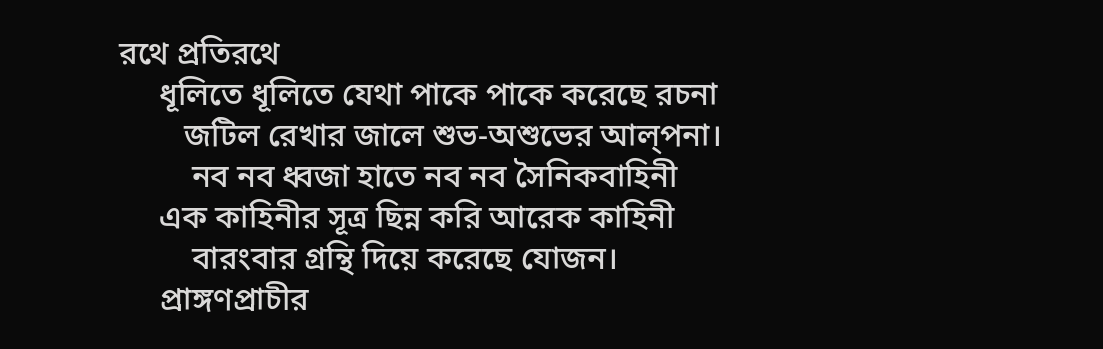রথে প্রতিরথে
     ধূলিতে ধূলিতে যেথা পাকে পাকে করেছে রচনা
        জটিল রেখার জালে শুভ-অশুভের আল্‌পনা।
         নব নব ধ্বজা হাতে নব নব সৈনিকবাহিনী
     এক কাহিনীর সূত্র ছিন্ন করি আরেক কাহিনী
         বারংবার গ্রন্থি দিয়ে করেছে যোজন।
     প্রাঙ্গণপ্রাচীর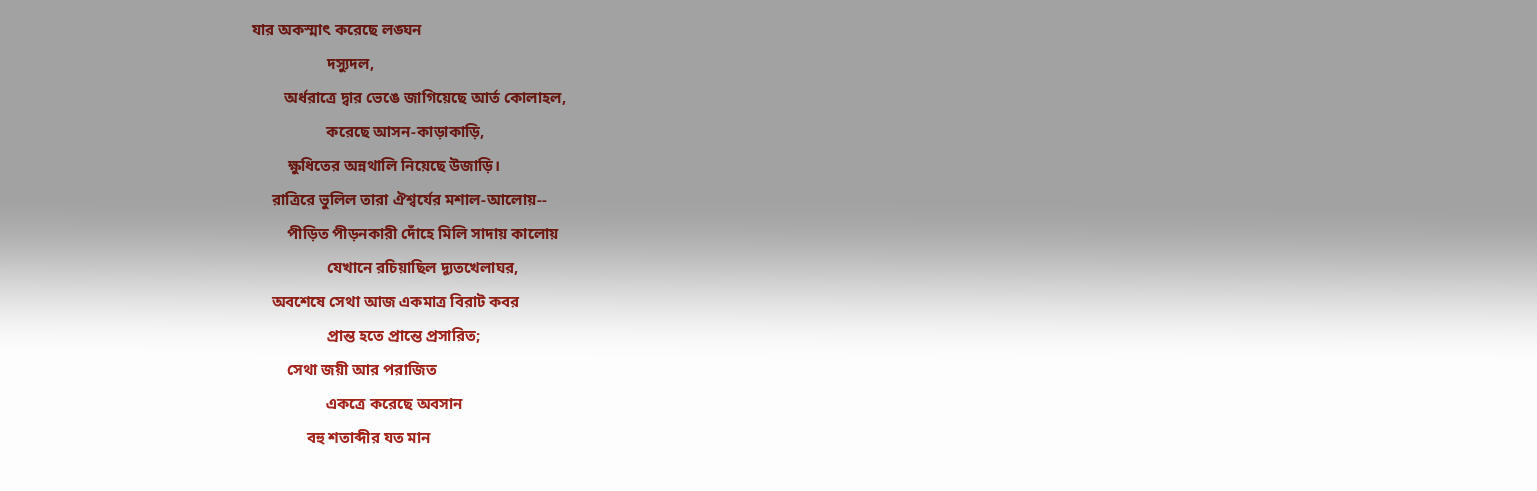যার অকস্মাৎ করেছে লঙ্ঘন
                   দস্যুদল,
        অর্ধরাত্রে দ্বার ভেঙে জাগিয়েছে আর্ত কোলাহল,
                   করেছে আসন-কাড়াকাড়ি,
         ক্ষুধিতের অন্নথালি নিয়েছে উজাড়ি।
     রাত্রিরে ভুলিল তারা ঐশ্বর্যের মশাল-আলোয়--
         পীড়িত পীড়নকারী দোঁহে মিলি সাদায় কালোয়
                   যেখানে রচিয়াছিল দ্যূতখেলাঘর,
     অবশেষে সেথা আজ একমাত্র বিরাট কবর
                   প্রান্ত হতে প্রান্তে প্রসারিত;
         সেথা জয়ী আর পরাজিত
                   একত্রে করেছে অবসান
              বহু শতাব্দীর যত মান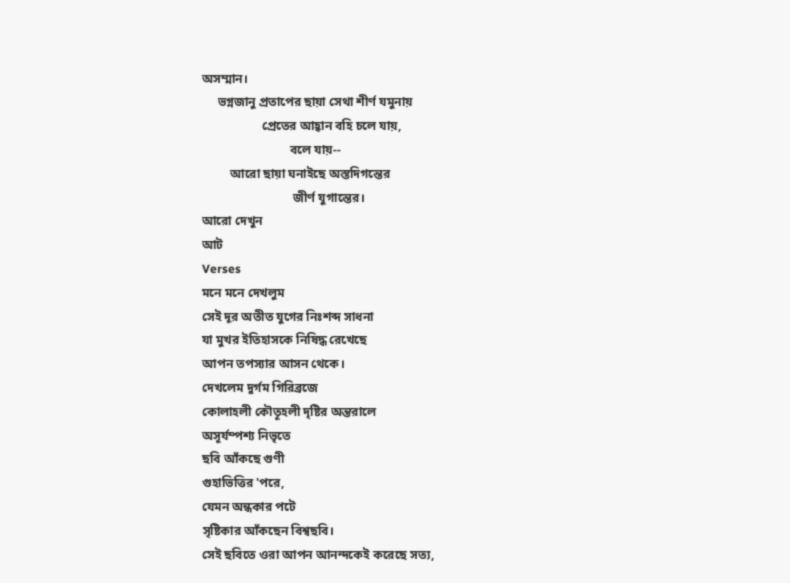অসম্মান।
     ভগ্নজানু প্রতাপের ছায়া সেথা শীর্ণ যমুনায়
                   প্রেতের আহ্বান বহি চলে যায়,
                            বলে যায়--
         আরো ছায়া ঘনাইছে অস্তদিগন্তের
                             জীর্ণ যুগান্তের।
আরো দেখুন
আট
Verses
মনে মনে দেখলুম
সেই দূর অতীত যুগের নিঃশব্দ সাধনা
যা মুখর ইতিহাসকে নিষিদ্ধ রেখেছে
আপন তপস্যার আসন থেকে।
দেখলেম দুর্গম গিরিব্রজে
কোলাহলী কৌতূহলী দৃষ্টির অন্তরালে
অসূর্যম্পশ্য নিভৃতে
ছবি আঁকছে গুণী
গুহাভিত্তির 'পরে,
যেমন অন্ধকার পটে
সৃষ্টিকার আঁকছেন বিশ্বছবি।
সেই ছবিতে ওরা আপন আনন্দকেই করেছে সত্য,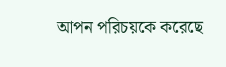আপন পরিচয়কে করেছে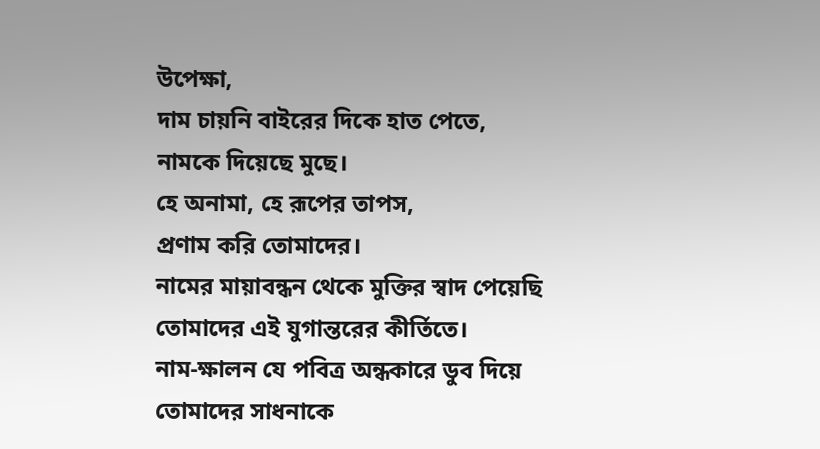উপেক্ষা,
দাম চায়নি বাইরের দিকে হাত পেতে,
নামকে দিয়েছে মুছে।
হে অনামা, হে রূপের তাপস,
প্রণাম করি তোমাদের।
নামের মায়াবন্ধন থেকে মুক্তির স্বাদ পেয়েছি
তোমাদের এই যুগান্তরের কীর্তিতে।
নাম-ক্ষালন যে পবিত্র অন্ধকারে ডুব দিয়ে
তোমাদের সাধনাকে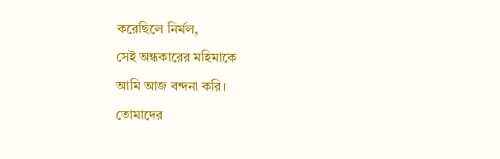করেছিলে নির্মল,
সেই অন্ধকারের মহিমাকে
আমি আজ বন্দনা করি।
তোমাদের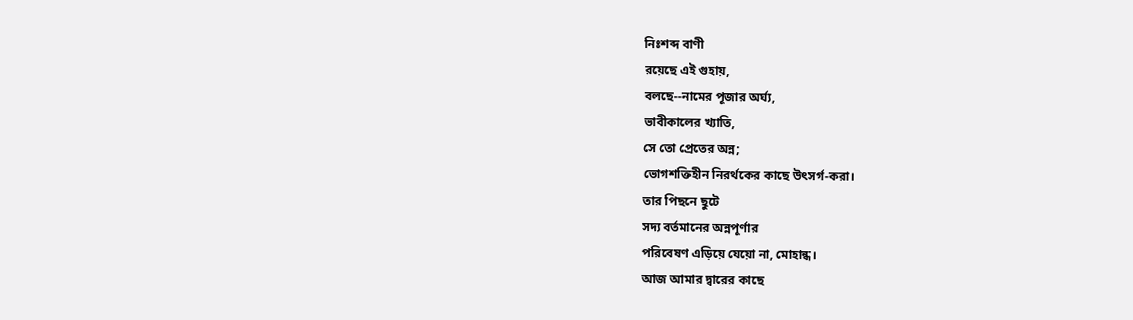নিঃশব্দ বাণী
রয়েছে এই গুহায়,
বলছে--নামের পূজার অর্ঘ্য,
ভাবীকালের খ্যাতি,
সে তো প্রেতের অন্ন;
ভোগশক্তিহীন নিরর্থকের কাছে উৎসর্গ-করা।
তার পিছনে ছুটে
সদ্য বর্তমানের অন্নপূর্ণার
পরিবেষণ এড়িয়ে যেয়ো না, মোহান্ধ।
আজ আমার দ্বারের কাছে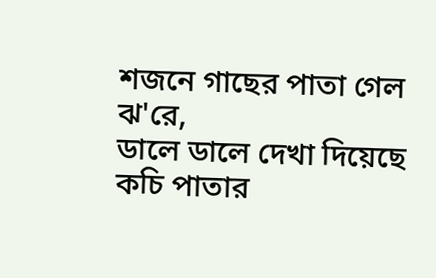শজনে গাছের পাতা গেল ঝ'রে,
ডালে ডালে দেখা দিয়েছে
কচি পাতার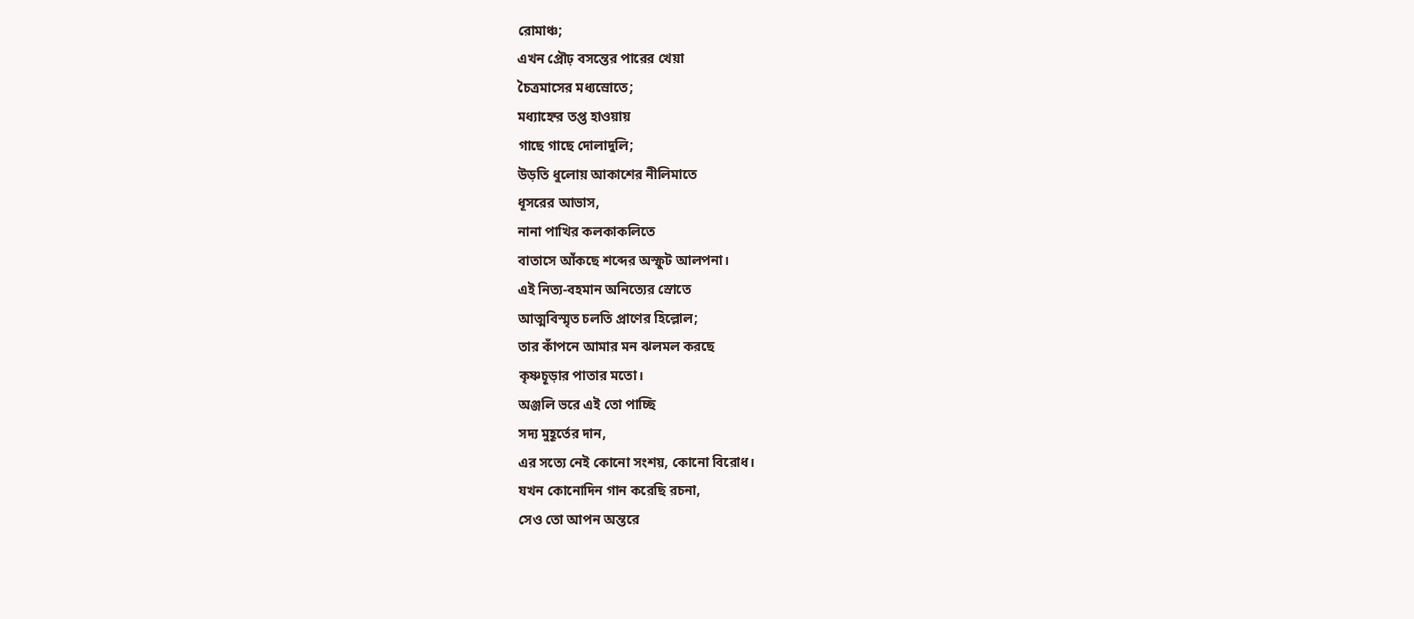রোমাঞ্চ;
এখন প্রৌঢ় বসন্তের পারের খেয়া
চৈত্রমাসের মধ্যস্রোতে;
মধ্যাহ্নের তপ্ত হাওয়ায়
গাছে গাছে দোলাদুলি;
উড়তি ধুলোয় আকাশের নীলিমাতে
ধূসরের আভাস,
নানা পাখির কলকাকলিতে
বাতাসে আঁকছে শব্দের অস্ফুট আলপনা।
এই নিত্য-বহমান অনিত্যের স্রোতে
আত্মবিস্মৃত চলতি প্রাণের হিল্লোল;
তার কাঁপনে আমার মন ঝলমল করছে
কৃষ্ণচূড়ার পাতার মতো।
অঞ্জলি ভরে এই তো পাচ্ছি
সদ্য মুহূর্তের দান,
এর সত্যে নেই কোনো সংশয়, কোনো বিরোধ।
যখন কোনোদিন গান করেছি রচনা,
সেও তো আপন অন্তরে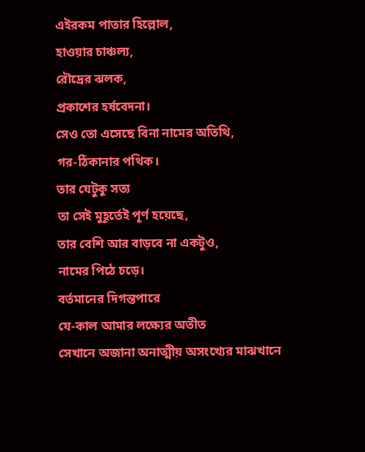এইরকম পাতার হিল্লোল,
হাওয়ার চাঞ্চল্য,
রৌদ্রের ঝলক,
প্রকাশের হর্ষবেদনা।
সেও তো এসেছে বিনা নামের অতিথি,
গর-ঠিকানার পথিক।
তার যেটুকু সত্য
তা সেই মুহূর্তেই পূর্ণ হয়েছে,
তার বেশি আর বাড়বে না একটুও,
নামের পিঠে চড়ে।
বর্তমানের দিগন্তপারে
যে-কাল আমার লক্ষ্যের অতীত
সেখানে অজানা অনাত্মীয় অসংখ্যের মাঝখানে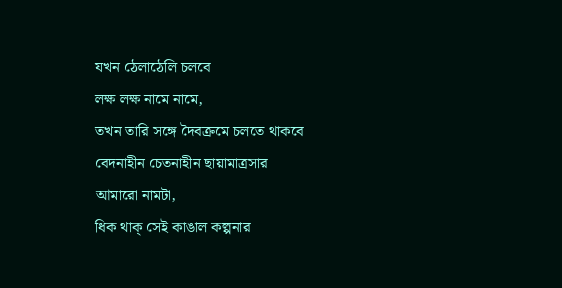যখন ঠেলাঠেলি চলবে
লক্ষ লক্ষ নামে নামে,
তখন তারি সঙ্গে দৈবক্রমে চলতে থাকবে
বেদনাহীন চেতনাহীন ছায়ামাত্রসার
আমারো নামটা,
ধিক থাক্‌ সেই কাঙাল কল্পনার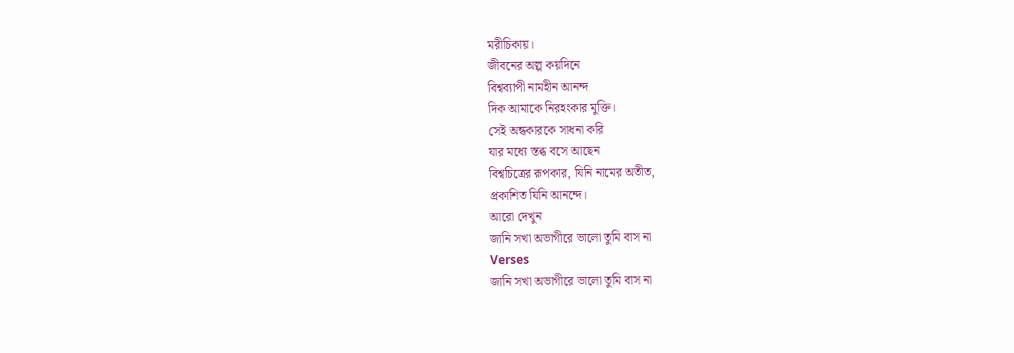মরীচিকায়।
জীবনের অল্প কয়দিনে
বিশ্বব্যাপী নামহীন আনন্দ
দিক আমাকে নিরহংকার মুক্তি।
সেই অন্ধকারকে সাধনা করি
যার মধ্যে স্তব্ধ বসে আছেন
বিশ্বচিত্রের রূপকার, যিনি নামের অতীত,
প্রকাশিত যিনি আনন্দে।
আরো দেখুন
জানি সখা অভাগীরে ভালো তুমি বাস না
Verses
জানি সখা অভাগীরে ভালো তুমি বাস না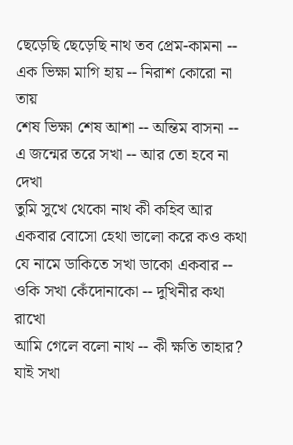ছেড়েছি ছেড়েছি নাথ তব প্রেম-কামনা --
এক ভিক্ষা মাগি হায় -- নিরাশ কোরো না তায়
শেষ ভিক্ষা শেষ আশা -- অন্তিম বাসনা --
এ জন্মের তরে সখা -- আর তো হবে না দেখা
তুমি সুখে থেকো নাথ কী কহিব আর
একবার বোসো হেথা ভালো করে কও কথা
যে নামে ডাকিতে সখা ডাকো একবার --
ওকি সখা কেঁদোনাকো -- দুখিনীর কথা রাখো
আমি গেলে বলো নাথ -- কী ক্ষতি তাহার?
যাই সখা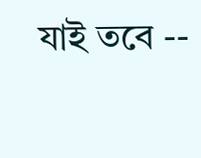যাই তবে --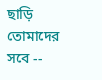ছাড়ি তোমাদের সবে --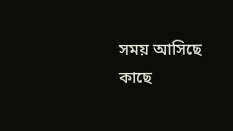সময় আসিছে কাছে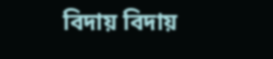বিদায় বিদায়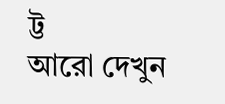ট্ট
আরো দেখুন